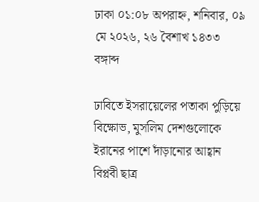ঢাকা ০১:০৮ অপরাহ্ন, শনিবার, ০৯ মে ২০২৬, ২৬ বৈশাখ ১৪৩৩ বঙ্গাব্দ

ঢাবিতে ইসরায়েলের পতাকা পুড়িয়ে বিক্ষোভ, মুসলিম দেশগুলোকে ইরানের পাশে দাঁড়ানোর আহ্বান বিপ্লবী ছাত্র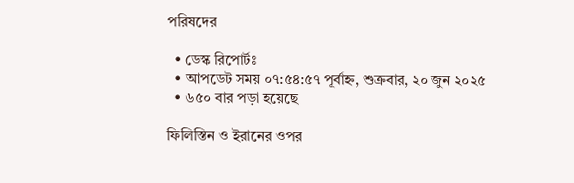পরিষদের

  • ডেস্ক রিপোর্টঃ
  • আপডেট সময় ০৭:৫৪:৫৭ পূর্বাহ্ন, শুক্রবার, ২০ জুন ২০২৫
  • ৬৫০ বার পড়া হয়েছে

ফিলিস্তিন ও ইরানের ওপর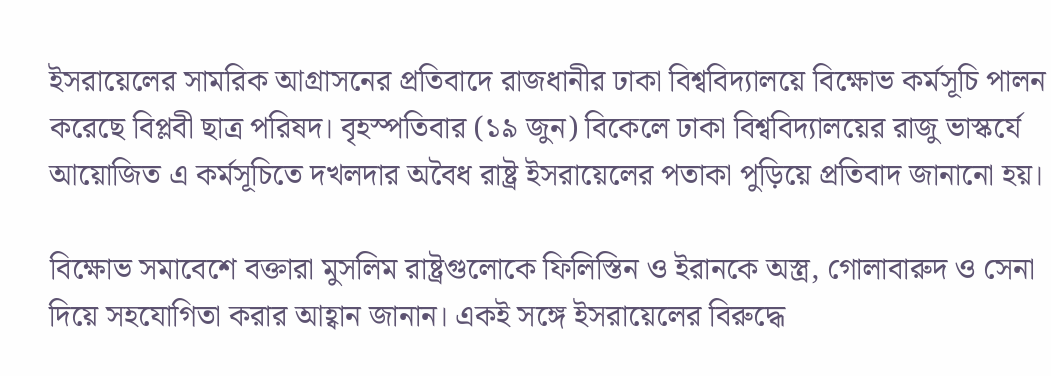ইসরায়েলের সামরিক আগ্রাসনের প্রতিবাদে রাজধানীর ঢাকা বিশ্ববিদ্যালয়ে বিক্ষোভ কর্মসূচি পালন করেছে বিপ্লবী ছাত্র পরিষদ। বৃহস্পতিবার (১৯ জুন) বিকেলে ঢাকা বিশ্ববিদ্যালয়ের রাজু ভাস্কর্যে আয়োজিত এ কর্মসূচিতে দখলদার অবৈধ রাষ্ট্র ইসরায়েলের পতাকা পুড়িয়ে প্রতিবাদ জানানো হয়।

বিক্ষোভ সমাবেশে বক্তারা মুসলিম রাষ্ট্রগুলোকে ফিলিস্তিন ও ইরানকে অস্ত্র, গোলাবারুদ ও সেনা দিয়ে সহযোগিতা করার আহ্বান জানান। একই সঙ্গে ইসরায়েলের বিরুদ্ধে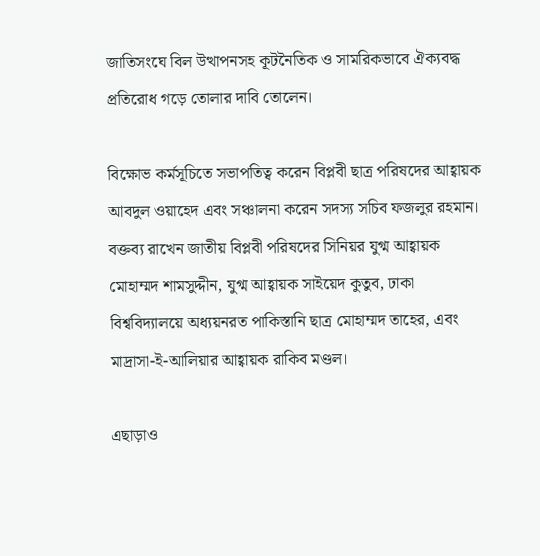জাতিসংঘে বিল উত্থাপনসহ কূটনৈতিক ও সামরিকভাবে ঐক্যবদ্ধ প্রতিরোধ গড়ে তোলার দাবি তোলেন।

বিক্ষোভ কর্মসূচিতে সভাপতিত্ব করেন বিপ্লবী ছাত্র পরিষদের আহ্বায়ক আবদুল ওয়াহেদ এবং সঞ্চালনা করেন সদস্য সচিব ফজলুর রহমান। বক্তব্য রাখেন জাতীয় বিপ্লবী পরিষদের সিনিয়র যুগ্ম আহ্বায়ক মোহাম্মদ শামসুদ্দীন, যুগ্ম আহ্বায়ক সাইয়েদ কুতুব, ঢাকা বিশ্ববিদ্যালয়ে অধ্যয়নরত পাকিস্তানি ছাত্র মোহাম্মদ তাহের, এবং মাদ্রাসা-ই-আলিয়ার আহ্বায়ক রাকিব মণ্ডল।

এছাড়াও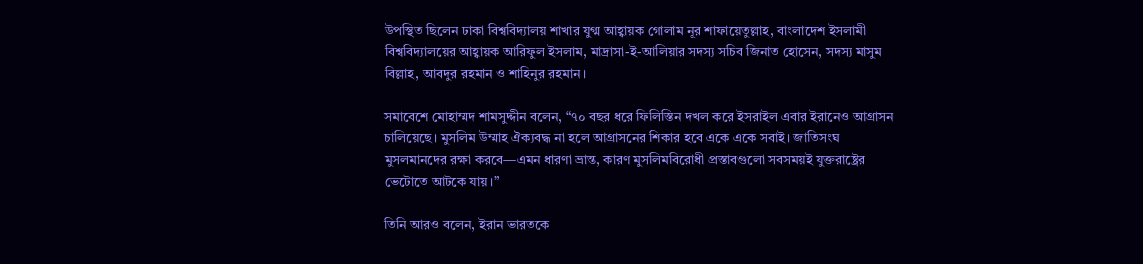উপস্থিত ছিলেন ঢাকা বিশ্ববিদ্যালয় শাখার যুগ্ম আহ্বায়ক গোলাম নূর শাফায়েতুল্লাহ, বাংলাদেশ ইসলামী বিশ্ববিদ্যালয়ের আহ্বায়ক আরিফুল ইসলাম, মাদ্রাসা-ই-আলিয়ার সদস্য সচিব জিনাত হোসেন, সদস্য মাসুম বিল্লাহ, আবদুর রহমান ও শাহিনুর রহমান।

সমাবেশে মোহাম্মদ শামসুদ্দীন বলেন, “৭০ বছর ধরে ফিলিস্তিন দখল করে ইসরাইল এবার ইরানেও আগ্রাসন চালিয়েছে। মুসলিম উম্মাহ ঐক্যবদ্ধ না হলে আগ্রাসনের শিকার হবে একে একে সবাই। জাতিসংঘ মুসলমানদের রক্ষা করবে—এমন ধারণা ভ্রান্ত, কারণ মুসলিমবিরোধী প্রস্তাবগুলো সবসময়ই যুক্তরাষ্ট্রের ভেটোতে আটকে যায়।”

তিনি আরও বলেন, ইরান ভারতকে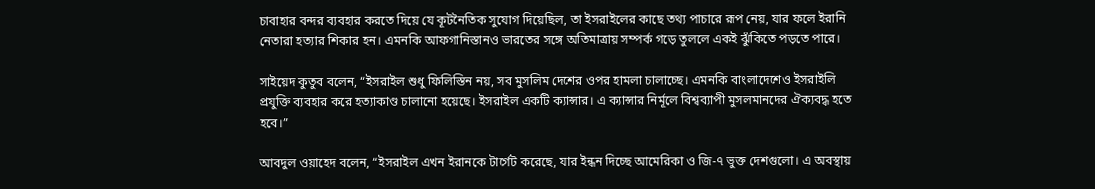চাবাহার বন্দর ব্যবহার করতে দিয়ে যে কূটনৈতিক সুযোগ দিয়েছিল, তা ইসরাইলের কাছে তথ্য পাচারে রূপ নেয়, যার ফলে ইরানি নেতারা হত্যার শিকার হন। এমনকি আফগানিস্তানও ভারতের সঙ্গে অতিমাত্রায় সম্পর্ক গড়ে তুললে একই ঝুঁকিতে পড়তে পারে।

সাইয়েদ কুতুব বলেন, “ইসরাইল শুধু ফিলিস্তিন নয়, সব মুসলিম দেশের ওপর হামলা চালাচ্ছে। এমনকি বাংলাদেশেও ইসরাইলি প্রযুক্তি ব্যবহার করে হত্যাকাণ্ড চালানো হয়েছে। ইসরাইল একটি ক্যান্সার। এ ক্যান্সার নির্মূলে বিশ্বব্যাপী মুসলমানদের ঐক্যবদ্ধ হতে হবে।”

আবদুল ওয়াহেদ বলেন, “ইসরাইল এখন ইরানকে টার্গেট করেছে, যার ইন্ধন দিচ্ছে আমেরিকা ও জি-৭ ভুক্ত দেশগুলো। এ অবস্থায়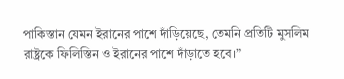পাকিস্তান যেমন ইরানের পাশে দাঁড়িয়েছে, তেমনি প্রতিটি মুসলিম রাষ্ট্রকে ফিলিস্তিন ও ইরানের পাশে দাঁড়াতে হবে।”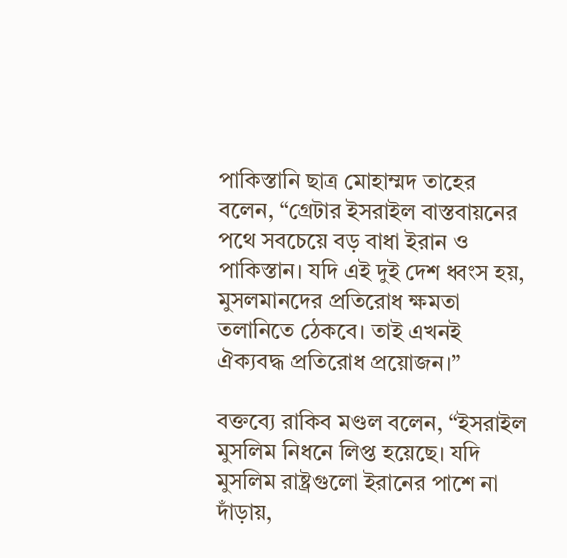পাকিস্তানি ছাত্র মোহাম্মদ তাহের বলেন, “গ্রেটার ইসরাইল বাস্তবায়নের পথে সবচেয়ে বড় বাধা ইরান ও পাকিস্তান। যদি এই দুই দেশ ধ্বংস হয়, মুসলমানদের প্রতিরোধ ক্ষমতা তলানিতে ঠেকবে। তাই এখনই ঐক্যবদ্ধ প্রতিরোধ প্রয়োজন।”

বক্তব্যে রাকিব মণ্ডল বলেন, “ইসরাইল মুসলিম নিধনে লিপ্ত হয়েছে। যদি মুসলিম রাষ্ট্রগুলো ইরানের পাশে না দাঁড়ায়,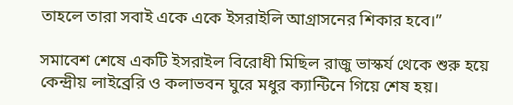তাহলে তারা সবাই একে একে ইসরাইলি আগ্রাসনের শিকার হবে।”

সমাবেশ শেষে একটি ইসরাইল বিরোধী মিছিল রাজু ভাস্কর্য থেকে শুরু হয়ে কেন্দ্রীয় লাইব্রেরি ও কলাভবন ঘুরে মধুর ক্যান্টিনে গিয়ে শেষ হয়।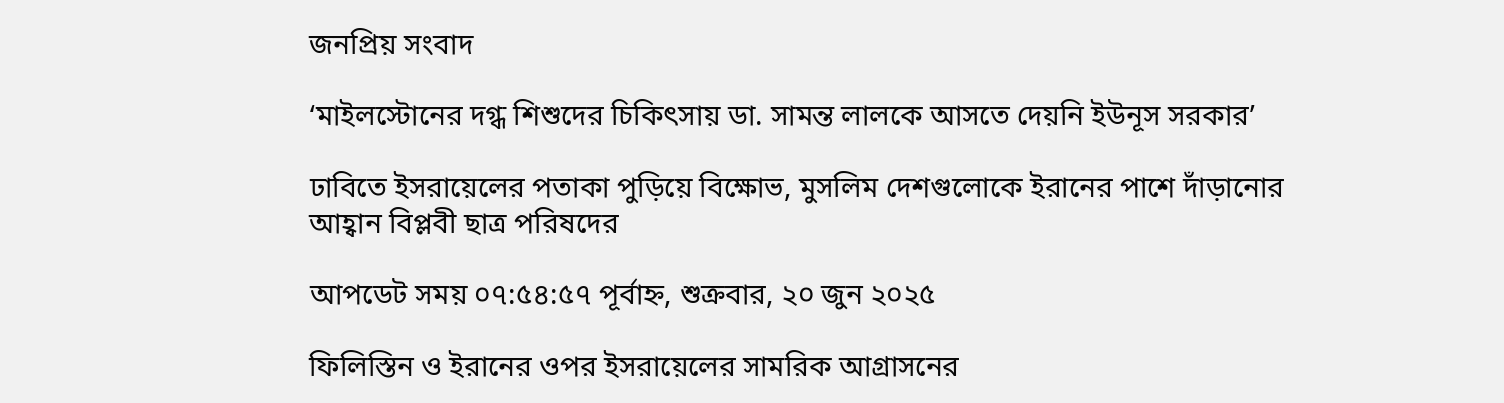জনপ্রিয় সংবাদ

‘মাইলস্টোনের দগ্ধ শিশুদের চিকিৎসায় ডা. সামন্ত লালকে আসতে দেয়নি ইউনূস সরকার’

ঢাবিতে ইসরায়েলের পতাকা পুড়িয়ে বিক্ষোভ, মুসলিম দেশগুলোকে ইরানের পাশে দাঁড়ানোর আহ্বান বিপ্লবী ছাত্র পরিষদের

আপডেট সময় ০৭:৫৪:৫৭ পূর্বাহ্ন, শুক্রবার, ২০ জুন ২০২৫

ফিলিস্তিন ও ইরানের ওপর ইসরায়েলের সামরিক আগ্রাসনের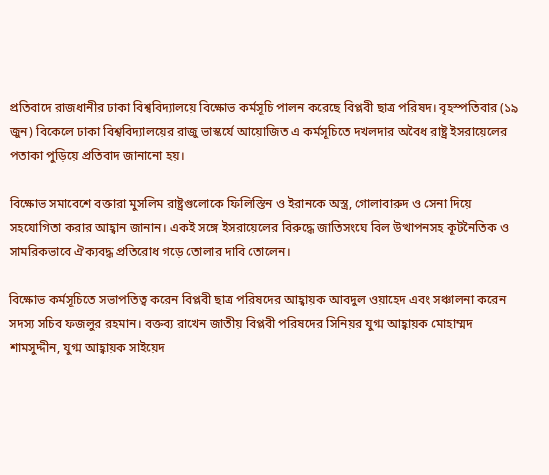প্রতিবাদে রাজধানীর ঢাকা বিশ্ববিদ্যালয়ে বিক্ষোভ কর্মসূচি পালন করেছে বিপ্লবী ছাত্র পরিষদ। বৃহস্পতিবার (১৯ জুন) বিকেলে ঢাকা বিশ্ববিদ্যালয়ের রাজু ভাস্কর্যে আয়োজিত এ কর্মসূচিতে দখলদার অবৈধ রাষ্ট্র ইসরায়েলের পতাকা পুড়িয়ে প্রতিবাদ জানানো হয়।

বিক্ষোভ সমাবেশে বক্তারা মুসলিম রাষ্ট্রগুলোকে ফিলিস্তিন ও ইরানকে অস্ত্র, গোলাবারুদ ও সেনা দিয়ে সহযোগিতা করার আহ্বান জানান। একই সঙ্গে ইসরায়েলের বিরুদ্ধে জাতিসংঘে বিল উত্থাপনসহ কূটনৈতিক ও সামরিকভাবে ঐক্যবদ্ধ প্রতিরোধ গড়ে তোলার দাবি তোলেন।

বিক্ষোভ কর্মসূচিতে সভাপতিত্ব করেন বিপ্লবী ছাত্র পরিষদের আহ্বায়ক আবদুল ওয়াহেদ এবং সঞ্চালনা করেন সদস্য সচিব ফজলুর রহমান। বক্তব্য রাখেন জাতীয় বিপ্লবী পরিষদের সিনিয়র যুগ্ম আহ্বায়ক মোহাম্মদ শামসুদ্দীন, যুগ্ম আহ্বায়ক সাইয়েদ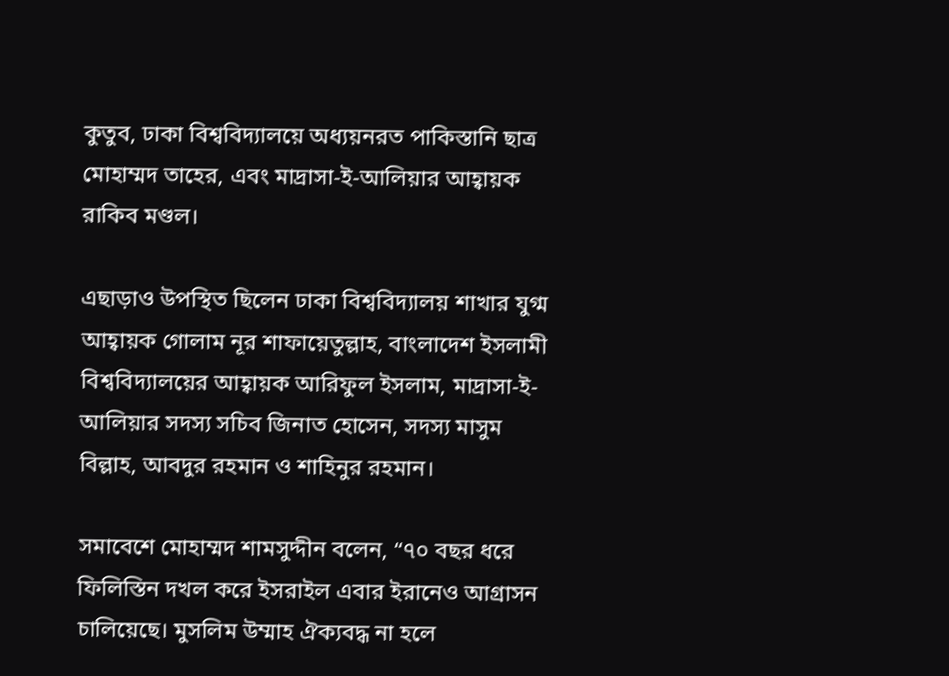কুতুব, ঢাকা বিশ্ববিদ্যালয়ে অধ্যয়নরত পাকিস্তানি ছাত্র মোহাম্মদ তাহের, এবং মাদ্রাসা-ই-আলিয়ার আহ্বায়ক রাকিব মণ্ডল।

এছাড়াও উপস্থিত ছিলেন ঢাকা বিশ্ববিদ্যালয় শাখার যুগ্ম আহ্বায়ক গোলাম নূর শাফায়েতুল্লাহ, বাংলাদেশ ইসলামী বিশ্ববিদ্যালয়ের আহ্বায়ক আরিফুল ইসলাম, মাদ্রাসা-ই-আলিয়ার সদস্য সচিব জিনাত হোসেন, সদস্য মাসুম বিল্লাহ, আবদুর রহমান ও শাহিনুর রহমান।

সমাবেশে মোহাম্মদ শামসুদ্দীন বলেন, “৭০ বছর ধরে ফিলিস্তিন দখল করে ইসরাইল এবার ইরানেও আগ্রাসন চালিয়েছে। মুসলিম উম্মাহ ঐক্যবদ্ধ না হলে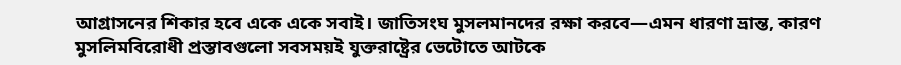আগ্রাসনের শিকার হবে একে একে সবাই। জাতিসংঘ মুসলমানদের রক্ষা করবে—এমন ধারণা ভ্রান্ত, কারণ মুসলিমবিরোধী প্রস্তাবগুলো সবসময়ই যুক্তরাষ্ট্রের ভেটোতে আটকে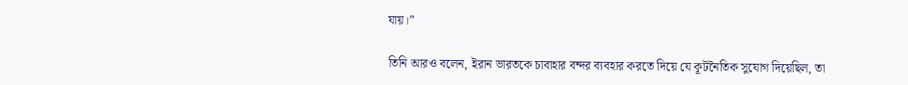যায়।”

তিনি আরও বলেন, ইরান ভারতকে চাবাহার বন্দর ব্যবহার করতে দিয়ে যে কূটনৈতিক সুযোগ দিয়েছিল, তা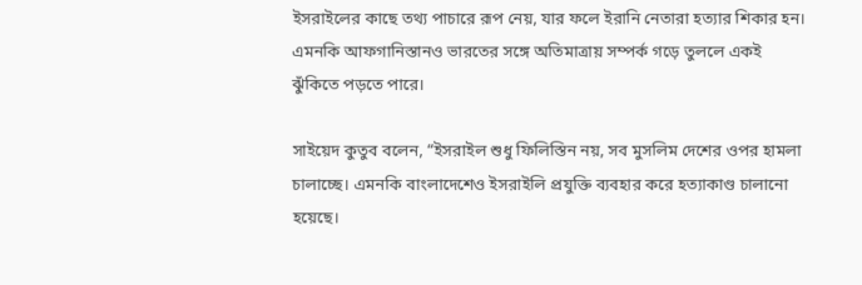ইসরাইলের কাছে তথ্য পাচারে রূপ নেয়, যার ফলে ইরানি নেতারা হত্যার শিকার হন। এমনকি আফগানিস্তানও ভারতের সঙ্গে অতিমাত্রায় সম্পর্ক গড়ে তুললে একই ঝুঁকিতে পড়তে পারে।

সাইয়েদ কুতুব বলেন, “ইসরাইল শুধু ফিলিস্তিন নয়, সব মুসলিম দেশের ওপর হামলা চালাচ্ছে। এমনকি বাংলাদেশেও ইসরাইলি প্রযুক্তি ব্যবহার করে হত্যাকাণ্ড চালানো হয়েছে।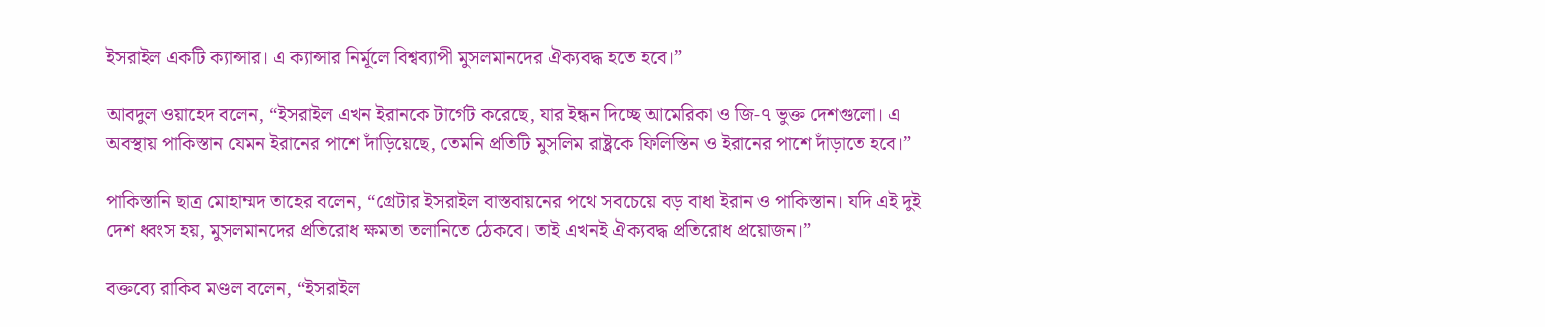ইসরাইল একটি ক্যান্সার। এ ক্যান্সার নির্মূলে বিশ্বব্যাপী মুসলমানদের ঐক্যবদ্ধ হতে হবে।”

আবদুল ওয়াহেদ বলেন, “ইসরাইল এখন ইরানকে টার্গেট করেছে, যার ইন্ধন দিচ্ছে আমেরিকা ও জি-৭ ভুক্ত দেশগুলো। এ অবস্থায় পাকিস্তান যেমন ইরানের পাশে দাঁড়িয়েছে, তেমনি প্রতিটি মুসলিম রাষ্ট্রকে ফিলিস্তিন ও ইরানের পাশে দাঁড়াতে হবে।”

পাকিস্তানি ছাত্র মোহাম্মদ তাহের বলেন, “গ্রেটার ইসরাইল বাস্তবায়নের পথে সবচেয়ে বড় বাধা ইরান ও পাকিস্তান। যদি এই দুই দেশ ধ্বংস হয়, মুসলমানদের প্রতিরোধ ক্ষমতা তলানিতে ঠেকবে। তাই এখনই ঐক্যবদ্ধ প্রতিরোধ প্রয়োজন।”

বক্তব্যে রাকিব মণ্ডল বলেন, “ইসরাইল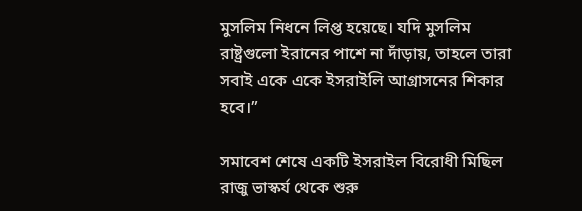মুসলিম নিধনে লিপ্ত হয়েছে। যদি মুসলিম রাষ্ট্রগুলো ইরানের পাশে না দাঁড়ায়, তাহলে তারা সবাই একে একে ইসরাইলি আগ্রাসনের শিকার হবে।”

সমাবেশ শেষে একটি ইসরাইল বিরোধী মিছিল রাজু ভাস্কর্য থেকে শুরু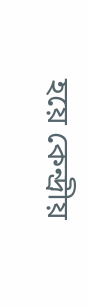হয়ে কেন্দ্রীয়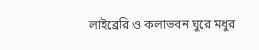লাইব্রেরি ও কলাভবন ঘুরে মধুর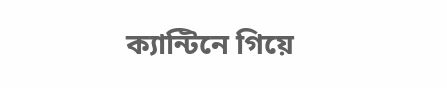ক্যান্টিনে গিয়ে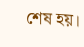শেষ হয়।